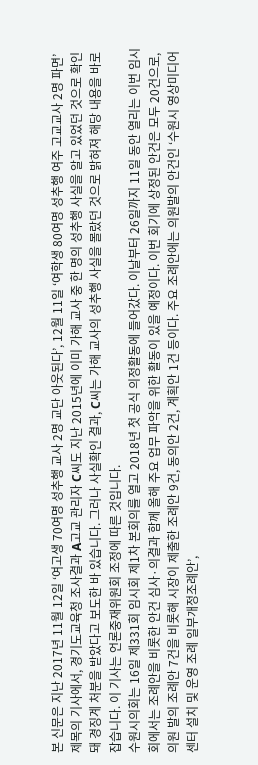본 신문은 지난 2017년 11월 12일 ‘여고생 70여명 성추행 교사 2명 교단 아웃된다’, 12월 11일 ‘여학생 80여명 성추행 여주 고교교사 2명 파면’ 제목의 기사에서, 경기도교육청 조사결과 A고교 관리자 C씨도 지난 2015년에 이미 가해 교사 중 한 명의 성추행 사실을 알고 있었던 것으로 확인돼 경징계 처분을 받았다고 보도한 바 있습니다. 그러나 사실확인 결과, C씨는 가해 교사의 성추행 사실을 몰랐던 것으로 밝혀져 해당 내용을 바로잡습니다. 이 기사는 언론중재위원회 조정에 따른 것입니다.
수원시의회는 16일 제331회 임시회 제1차 본회의를 열고 2018년 첫 공식 의정활동에 들어갔다. 이날부터 26일까지 11일 동안 열리는 이번 임시회에서는 조례안을 비롯한 안건 심사·의결과 함께 올해 주요 업무 파악을 위한 활동이 있을 예정이다. 이번 회기에 상정된 안건은 모두 20건으로, 의원 발의 조례안 7건을 비롯해 시장이 제출한 조례안 9건, 동의안 2건, 계획안 1건 등이다. 주요 조례안에는 의원발의 안건인 ‘수원시 영상미디어센터 설치 및 운영 조례 일부개정조례안’,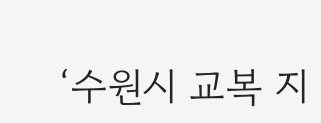‘수원시 교복 지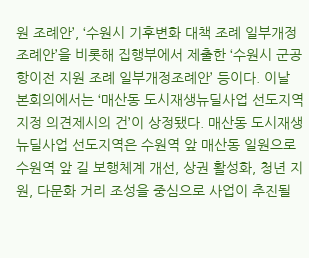원 조례안’, ‘수원시 기후변화 대책 조례 일부개정조례안’을 비롯해 집행부에서 제출한 ‘수원시 군공항이전 지원 조례 일부개정조례안’ 등이다. 이날 본회의에서는 ‘매산동 도시재생뉴딜사업 선도지역 지정 의견제시의 건’이 상정됐다. 매산동 도시재생뉴딜사업 선도지역은 수원역 앞 매산동 일원으로 수원역 앞 길 보행체계 개선, 상권 활성화, 청년 지원, 다문화 거리 조성을 중심으로 사업이 추진될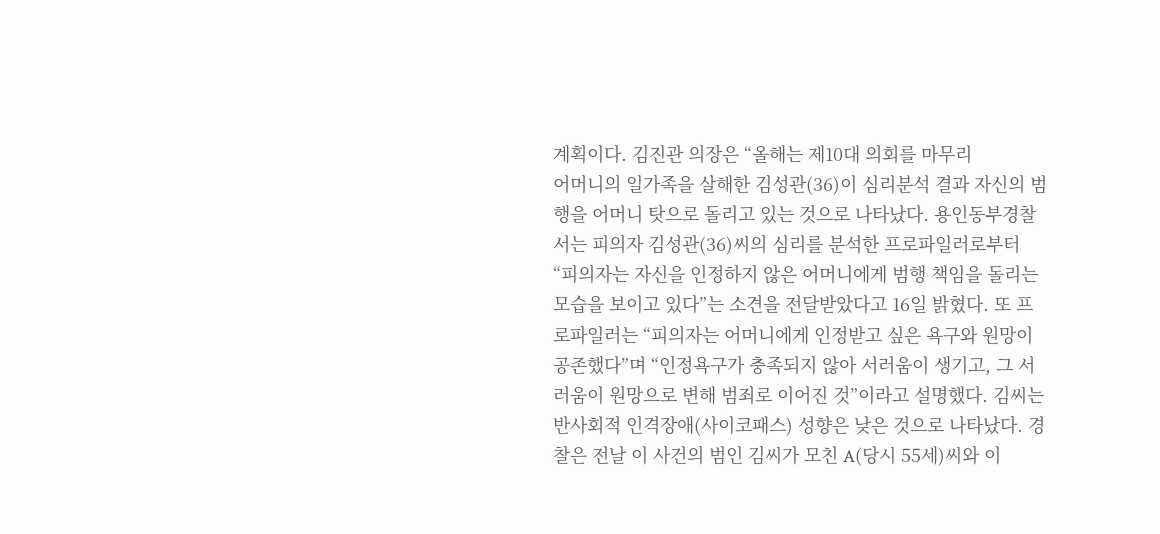계획이다. 김진관 의장은 “올해는 제10대 의회를 마무리
어머니의 일가족을 살해한 김성관(36)이 심리분석 결과 자신의 범행을 어머니 탓으로 돌리고 있는 것으로 나타났다. 용인동부경찰서는 피의자 김성관(36)씨의 심리를 분석한 프로파일러로부터 “피의자는 자신을 인정하지 않은 어머니에게 범행 책임을 돌리는 모습을 보이고 있다”는 소견을 전달받았다고 16일 밝혔다. 또 프로파일러는 “피의자는 어머니에게 인정받고 싶은 욕구와 원망이 공존했다”며 “인정욕구가 충족되지 않아 서러움이 생기고, 그 서러움이 원망으로 변해 범죄로 이어진 것”이라고 설명했다. 김씨는 반사회적 인격장애(사이코패스) 성향은 낮은 것으로 나타났다. 경찰은 전날 이 사건의 범인 김씨가 모친 A(당시 55세)씨와 이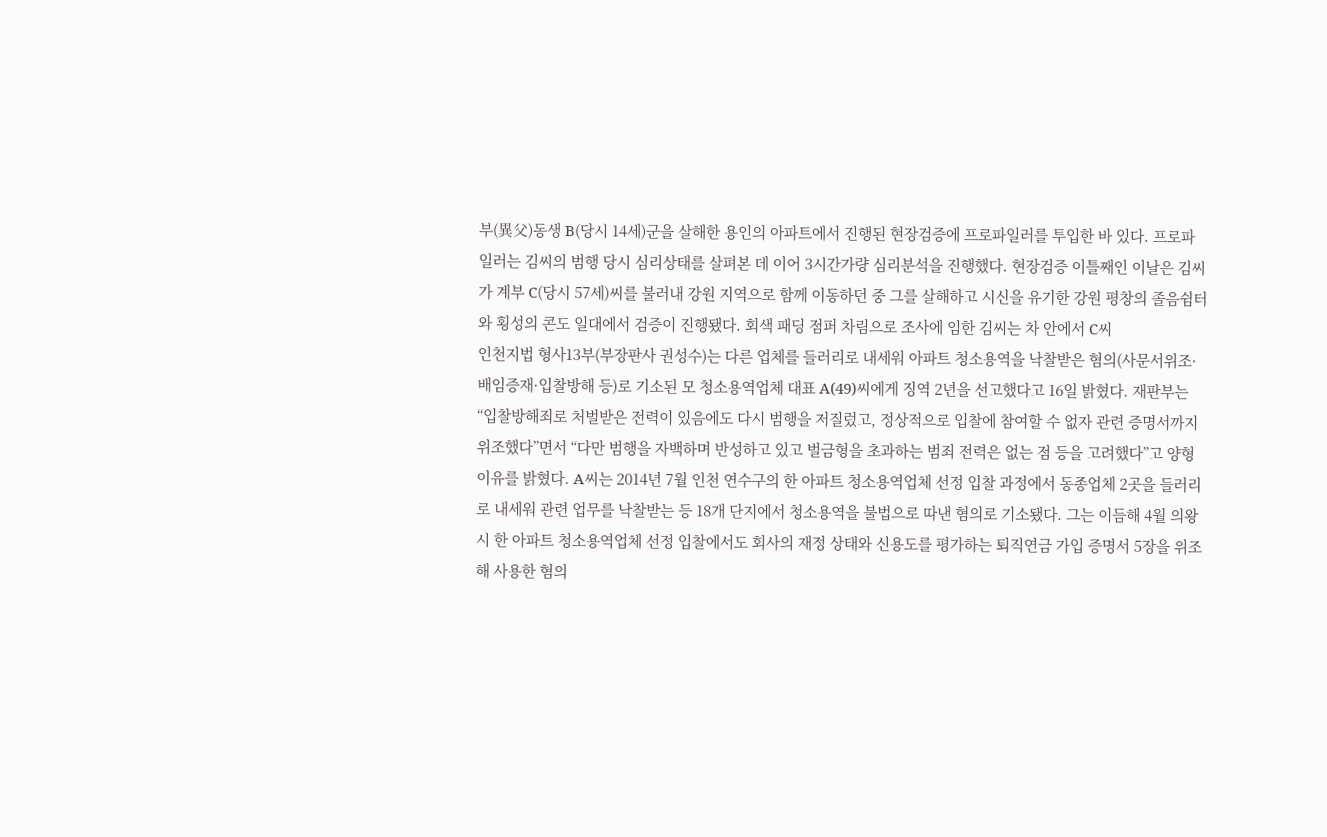부(異父)동생 B(당시 14세)군을 살해한 용인의 아파트에서 진행된 현장검증에 프로파일러를 투입한 바 있다. 프로파일러는 김씨의 범행 당시 심리상태를 살펴본 데 이어 3시간가량 심리분석을 진행했다. 현장검증 이틀째인 이날은 김씨가 계부 C(당시 57세)씨를 불러내 강원 지역으로 함께 이동하던 중 그를 살해하고 시신을 유기한 강원 평창의 졸음쉼터와 횡성의 콘도 일대에서 검증이 진행됐다. 회색 패딩 점퍼 차림으로 조사에 임한 김씨는 차 안에서 C씨
인천지법 형사13부(부장판사 권성수)는 다른 업체를 들러리로 내세워 아파트 청소용역을 낙찰받은 혐의(사문서위조·배임증재·입찰방해 등)로 기소된 모 청소용역업체 대표 A(49)씨에게 징역 2년을 선고했다고 16일 밝혔다. 재판부는 “입찰방해죄로 처벌받은 전력이 있음에도 다시 범행을 저질렀고, 정상적으로 입찰에 참여할 수 없자 관련 증명서까지 위조했다”면서 “다만 범행을 자백하며 반성하고 있고 벌금형을 초과하는 범죄 전력은 없는 점 등을 고려했다”고 양형 이유를 밝혔다. A씨는 2014년 7월 인천 연수구의 한 아파트 청소용역업체 선정 입찰 과정에서 동종업체 2곳을 들러리로 내세워 관련 업무를 낙찰받는 등 18개 단지에서 청소용역을 불법으로 따낸 혐의로 기소됐다. 그는 이듬해 4월 의왕시 한 아파트 청소용역업체 선정 입찰에서도 회사의 재정 상태와 신용도를 평가하는 퇴직연금 가입 증명서 5장을 위조해 사용한 혐의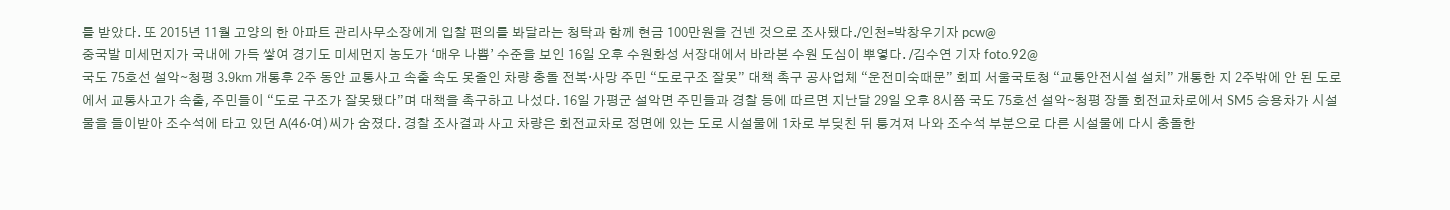를 받았다. 또 2015년 11월 고양의 한 아파트 관리사무소장에게 입찰 편의를 봐달라는 청탁과 함께 현금 100만원을 건넨 것으로 조사됐다./인천=박창우기자 pcw@
중국발 미세먼지가 국내에 가득 쌓여 경기도 미세먼지 농도가 ‘매우 나쁨’ 수준을 보인 16일 오후 수원화성 서장대에서 바라본 수원 도심이 뿌옇다. /김수연 기자 foto.92@
국도 75호선 설악∼청평 3.9㎞ 개통후 2주 동안 교통사고 속출 속도 못줄인 차량 충돌 전복·사망 주민 “도로구조 잘못” 대책 촉구 공사업체 “운전미숙때문” 회피 서울국토청 “교통안전시설 설치” 개통한 지 2주밖에 안 된 도로에서 교통사고가 속출, 주민들이 “도로 구조가 잘못됐다”며 대책을 촉구하고 나섰다. 16일 가평군 설악면 주민들과 경찰 등에 따르면 지난달 29일 오후 8시쯤 국도 75호선 설악∼청평 장돌 회전교차로에서 SM5 승용차가 시설물을 들이받아 조수석에 타고 있던 A(46·여)씨가 숨졌다. 경찰 조사결과 사고 차량은 회전교차로 정면에 있는 도로 시설물에 1차로 부딪친 뒤 퉁겨져 나와 조수석 부분으로 다른 시설물에 다시 충돌한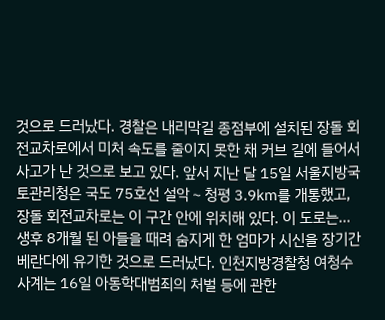것으로 드러났다. 경찰은 내리막길 종점부에 설치된 장돌 회전교차로에서 미처 속도를 줄이지 못한 채 커브 길에 들어서 사고가 난 것으로 보고 있다. 앞서 지난 달 15일 서울지방국토관리청은 국도 75호선 설악∼청평 3.9㎞를 개통했고, 장돌 회전교차로는 이 구간 안에 위치해 있다. 이 도로는…
생후 8개월 된 아들을 때려 숨지게 한 엄마가 시신을 장기간 베란다에 유기한 것으로 드러났다. 인천지방경찰청 여청수사계는 16일 아동학대범죄의 처벌 등에 관한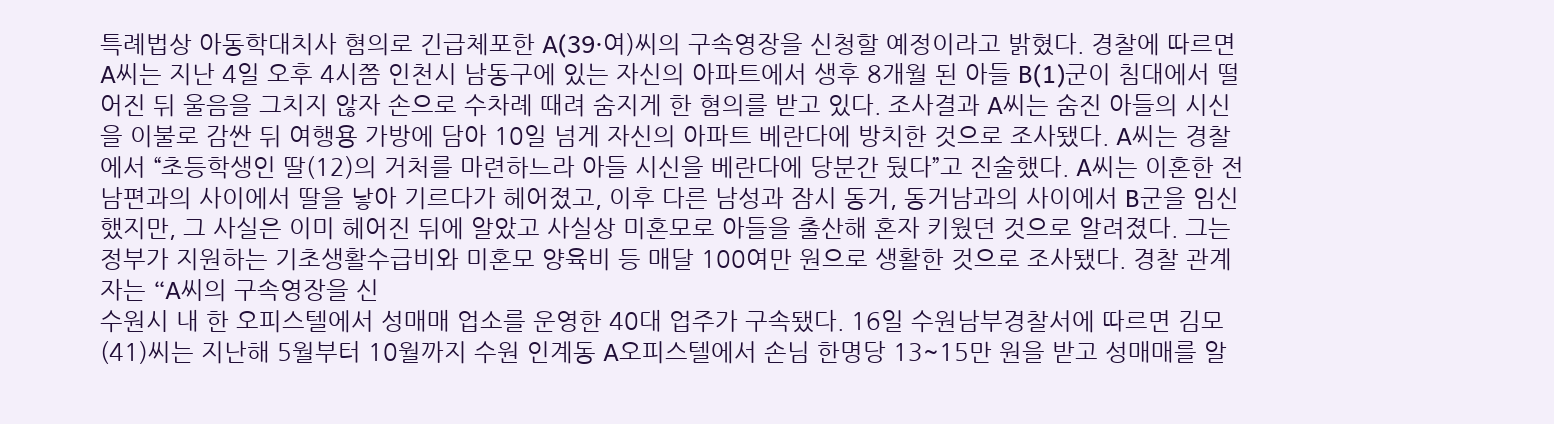특례법상 아동학대치사 혐의로 긴급체포한 A(39·여)씨의 구속영장을 신청할 예정이라고 밝혔다. 경찰에 따르면 A씨는 지난 4일 오후 4시쯤 인천시 남동구에 있는 자신의 아파트에서 생후 8개월 된 아들 B(1)군이 침대에서 떨어진 뒤 울음을 그치지 않자 손으로 수차례 때려 숨지게 한 혐의를 받고 있다. 조사결과 A씨는 숨진 아들의 시신을 이불로 감싼 뒤 여행용 가방에 담아 10일 넘게 자신의 아파트 베란다에 방치한 것으로 조사됐다. A씨는 경찰에서 “초등학생인 딸(12)의 거처를 마련하느라 아들 시신을 베란다에 당분간 뒀다”고 진술했다. A씨는 이혼한 전 남편과의 사이에서 딸을 낳아 기르다가 헤어졌고, 이후 다른 남성과 잠시 동거, 동거남과의 사이에서 B군을 임신했지만, 그 사실은 이미 헤어진 뒤에 알았고 사실상 미혼모로 아들을 출산해 혼자 키웠던 것으로 알려졌다. 그는 정부가 지원하는 기초생활수급비와 미혼모 양육비 등 매달 100여만 원으로 생활한 것으로 조사됐다. 경찰 관계자는 “A씨의 구속영장을 신
수원시 내 한 오피스텔에서 성매매 업소를 운영한 40대 업주가 구속됐다. 16일 수원남부경찰서에 따르면 김모(41)씨는 지난해 5월부터 10월까지 수원 인계동 A오피스텔에서 손님 한명당 13~15만 원을 받고 성매매를 알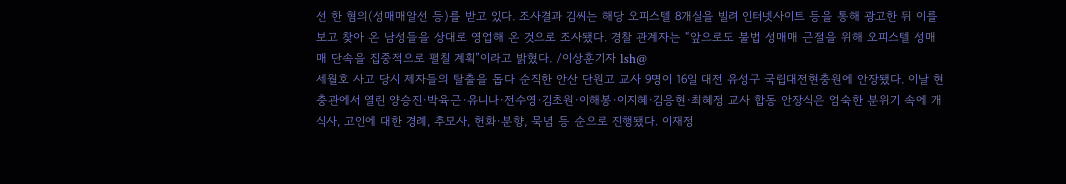선 한 혐의(성매매알선 등)를 받고 있다. 조사결과 김씨는 해당 오피스텔 8개실을 빌려 인터넷사이트 등을 통해 광고한 뒤 이를 보고 찾아 온 남성들을 상대로 영업해 온 것으로 조사됐다. 경찰 관계자는 “앞으로도 불법 성매매 근절을 위해 오피스텔 성매매 단속을 집중적으로 펼칠 계획”이라고 밝혔다. /이상훈기자 lsh@
세월호 사고 당시 제자들의 탈출을 돕다 순직한 안산 단원고 교사 9명이 16일 대전 유성구 국립대전현충원에 안장됐다. 이날 현충관에서 열린 양승진·박육근·유니나·전수영·김초원·이해봉·이지혜·김응현·최혜정 교사 합동 안장식은 엄숙한 분위기 속에 개식사, 고인에 대한 경례, 추모사, 헌화·분향, 묵념 등 순으로 진행됐다. 이재정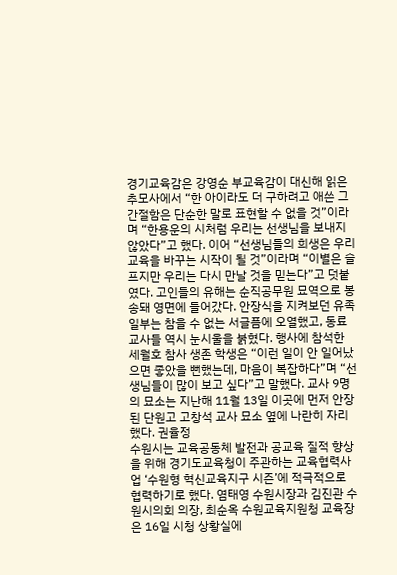경기교육감은 강영순 부교육감이 대신해 읽은 추모사에서 “한 아이라도 더 구하려고 애쓴 그 간절함은 단순한 말로 표현할 수 없을 것”이라며 “한용운의 시처럼 우리는 선생님을 보내지 않았다”고 했다. 이어 “선생님들의 희생은 우리 교육을 바꾸는 시작이 될 것”이라며 “이별은 슬프지만 우리는 다시 만날 것을 믿는다”고 덧붙였다. 고인들의 유해는 순직공무원 묘역으로 봉송돼 영면에 들어갔다. 안장식을 지켜보던 유족 일부는 참을 수 없는 서글픔에 오열했고, 동료 교사들 역시 눈시울을 붉혔다. 행사에 참석한 세월호 참사 생존 학생은 “이런 일이 안 일어났으면 좋았을 뻔했는데, 마음이 복잡하다”며 “선생님들이 많이 보고 싶다”고 말했다. 교사 9명의 묘소는 지난해 11월 13일 이곳에 먼저 안장된 단원고 고창석 교사 묘소 옆에 나란히 자리했다. 권율정
수원시는 교육공동체 발전과 공교육 질적 향상을 위해 경기도교육청이 주관하는 교육협력사업 ‘수원형 혁신교육지구 시즌’에 적극적으로 협력하기로 했다. 염태영 수원시장과 김진관 수원시의회 의장, 최순옥 수원교육지원청 교육장은 16일 시청 상황실에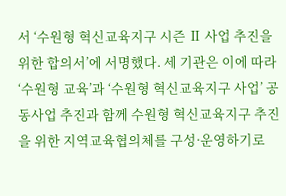서 ‘수원형 혁신교육지구 시즌 Ⅱ 사업 추진을 위한 합의서’에 서명했다. 세 기관은 이에 따라 ‘수원형 교육’과 ‘수원형 혁신교육지구 사업’ 공동사업 추진과 함께 수원형 혁신교육지구 추진을 위한 지역교육협의체를 구성·운영하기로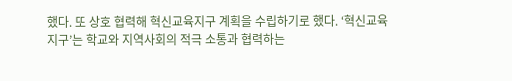했다. 또 상호 협력해 혁신교육지구 계획을 수립하기로 했다. ‘혁신교육지구’는 학교와 지역사회의 적극 소통과 협력하는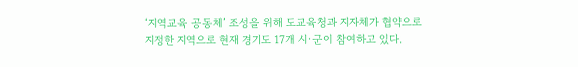‘지역교육 공동체’ 조성을 위해 도교육청과 지자체가 협약으로 지정한 지역으로 현재 경기도 17개 시·군이 참여하고 있다.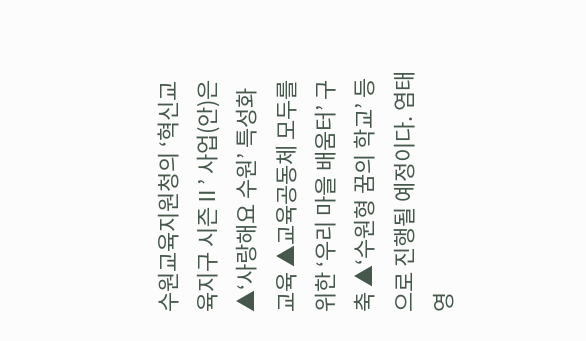수원교육지원청의 ‘혁신교육지구 시즌Ⅱ’ 사업(안)은 ▲‘사랑해요 수원’ 특성화 교육 ▲교육공동체 모두를 위한 ‘우리 마을 배움터’ 구축 ▲‘수원형 꿈의 학교’ 등으로 진행될 예정이다. 염태영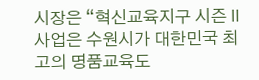시장은 “혁신교육지구 시즌Ⅱ 사업은 수원시가 대한민국 최고의 명품교육도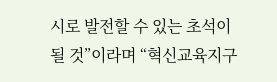시로 발전할 수 있는 초석이 될 것”이라며 “혁신교육지구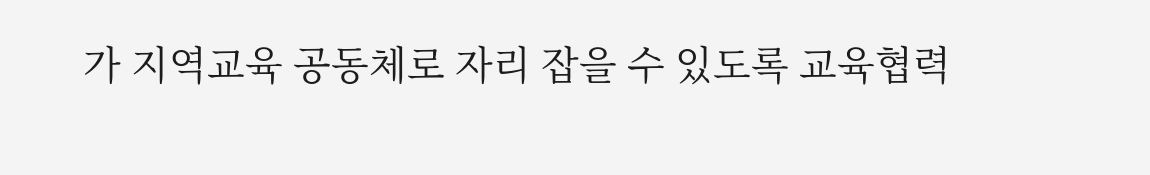가 지역교육 공동체로 자리 잡을 수 있도록 교육협력